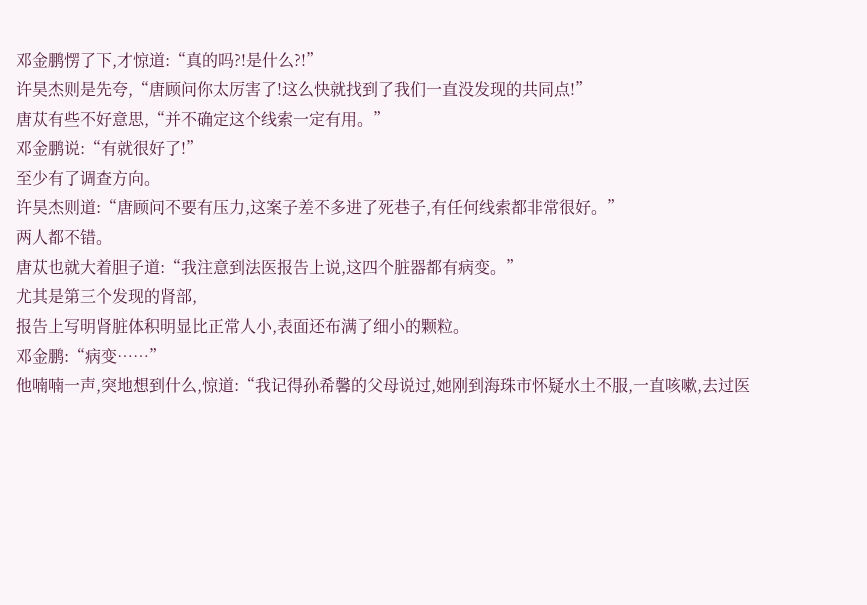邓金鹏愣了下,才惊道:“真的吗?!是什么?!”
许昊杰则是先夸,“唐顾问你太厉害了!这么快就找到了我们一直没发现的共同点!”
唐苁有些不好意思,“并不确定这个线索一定有用。”
邓金鹏说:“有就很好了!”
至少有了调查方向。
许昊杰则道:“唐顾问不要有压力,这案子差不多进了死巷子,有任何线索都非常很好。”
两人都不错。
唐苁也就大着胆子道:“我注意到法医报告上说,这四个脏器都有病变。”
尤其是第三个发现的肾部,
报告上写明肾脏体积明显比正常人小,表面还布满了细小的颗粒。
邓金鹏:“病变……”
他喃喃一声,突地想到什么,惊道:“我记得孙希馨的父母说过,她刚到海珠市怀疑水土不服,一直咳嗽,去过医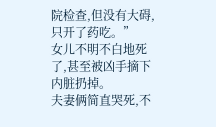院检查,但没有大碍,只开了药吃。”
女儿不明不白地死了,甚至被凶手摘下内脏扔掉。
夫妻俩简直哭死,不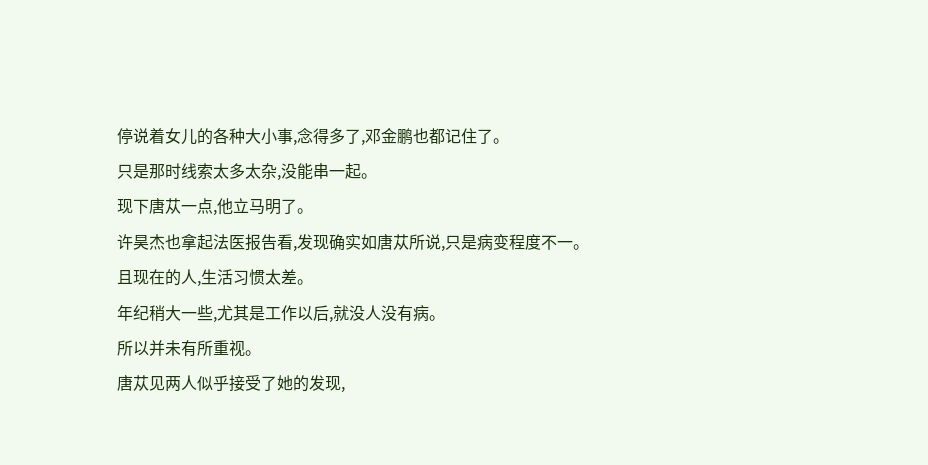停说着女儿的各种大小事,念得多了,邓金鹏也都记住了。
只是那时线索太多太杂,没能串一起。
现下唐苁一点,他立马明了。
许昊杰也拿起法医报告看,发现确实如唐苁所说,只是病变程度不一。
且现在的人,生活习惯太差。
年纪稍大一些,尤其是工作以后,就没人没有病。
所以并未有所重视。
唐苁见两人似乎接受了她的发现,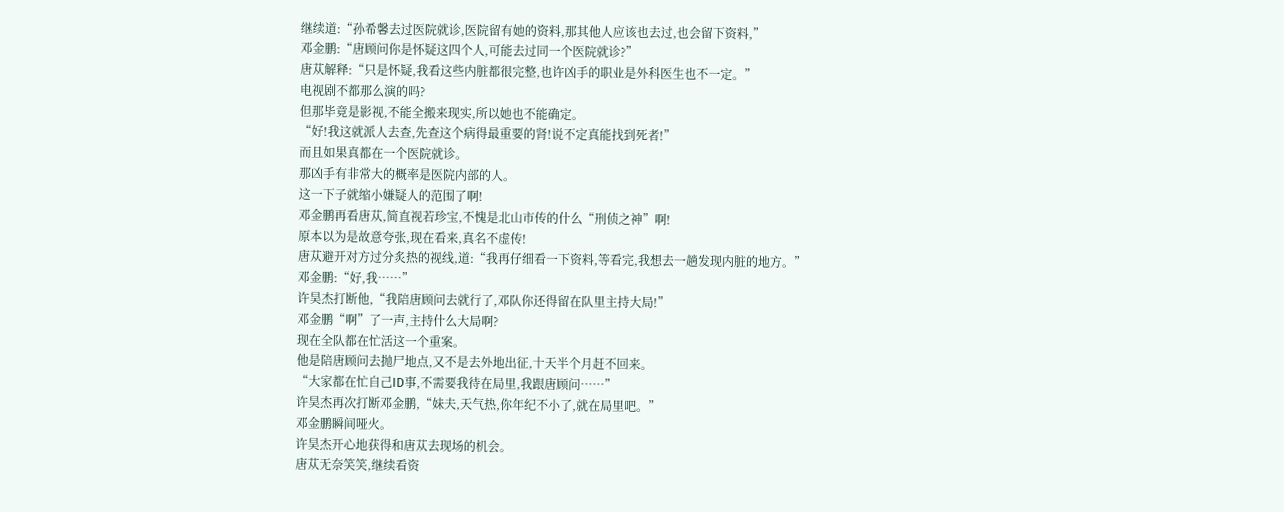继续道:“孙希馨去过医院就诊,医院留有她的资料,那其他人应该也去过,也会留下资料,”
邓金鹏:“唐顾问你是怀疑这四个人,可能去过同一个医院就诊?”
唐苁解释:“只是怀疑,我看这些内脏都很完整,也许凶手的职业是外科医生也不一定。”
电视剧不都那么演的吗?
但那毕竟是影视,不能全搬来现实,所以她也不能确定。
“好!我这就派人去查,先查这个病得最重要的肾!说不定真能找到死者!”
而且如果真都在一个医院就诊。
那凶手有非常大的概率是医院内部的人。
这一下子就缩小嫌疑人的范围了啊!
邓金鹏再看唐苁,简直视若珍宝,不愧是北山市传的什么“刑侦之神”啊!
原本以为是故意夸张,现在看来,真名不虚传!
唐苁避开对方过分炙热的视线,道:“我再仔细看一下资料,等看完,我想去一趟发现内脏的地方。”
邓金鹏:“好,我……”
许昊杰打断他,“我陪唐顾问去就行了,邓队你还得留在队里主持大局!”
邓金鹏“啊”了一声,主持什么大局啊?
现在全队都在忙活这一个重案。
他是陪唐顾问去抛尸地点,又不是去外地出征,十天半个月赶不回来。
“大家都在忙自己ID事,不需要我待在局里,我跟唐顾问……”
许昊杰再次打断邓金鹏,“妹夫,天气热,你年纪不小了,就在局里吧。”
邓金鹏瞬间哑火。
许昊杰开心地获得和唐苁去现场的机会。
唐苁无奈笑笑,继续看资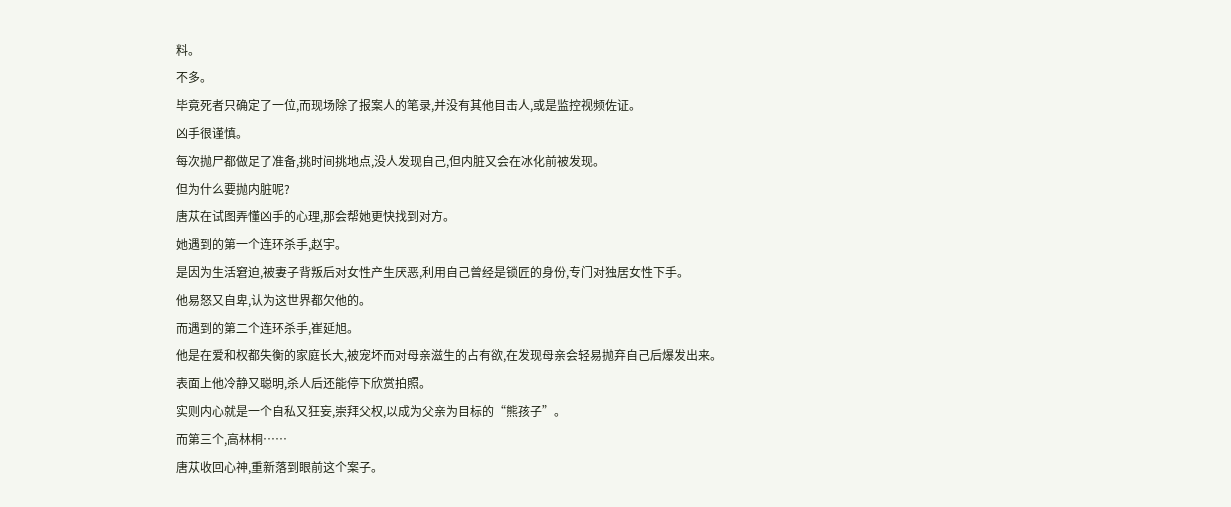料。
不多。
毕竟死者只确定了一位,而现场除了报案人的笔录,并没有其他目击人,或是监控视频佐证。
凶手很谨慎。
每次抛尸都做足了准备,挑时间挑地点,没人发现自己,但内脏又会在冰化前被发现。
但为什么要抛内脏呢?
唐苁在试图弄懂凶手的心理,那会帮她更快找到对方。
她遇到的第一个连环杀手,赵宇。
是因为生活窘迫,被妻子背叛后对女性产生厌恶,利用自己曾经是锁匠的身份,专门对独居女性下手。
他易怒又自卑,认为这世界都欠他的。
而遇到的第二个连环杀手,崔延旭。
他是在爱和权都失衡的家庭长大,被宠坏而对母亲滋生的占有欲,在发现母亲会轻易抛弃自己后爆发出来。
表面上他冷静又聪明,杀人后还能停下欣赏拍照。
实则内心就是一个自私又狂妄,崇拜父权,以成为父亲为目标的“熊孩子”。
而第三个,高林桐……
唐苁收回心神,重新落到眼前这个案子。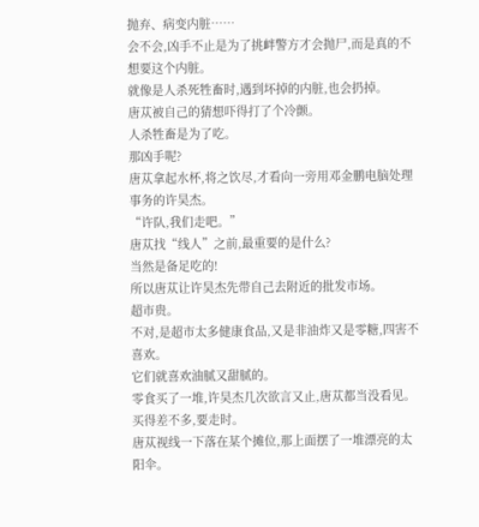抛弃、病变内脏……
会不会,凶手不止是为了挑衅警方才会抛尸,而是真的不想要这个内脏。
就像是人杀死牲畜时,遇到坏掉的内脏,也会扔掉。
唐苁被自己的猜想吓得打了个冷颤。
人杀牲畜是为了吃。
那凶手呢?
唐苁拿起水杯,将之饮尽,才看向一旁用邓金鹏电脑处理事务的许昊杰。
“许队,我们走吧。”
唐苁找“线人”之前,最重要的是什么?
当然是备足吃的!
所以唐苁让许昊杰先带自己去附近的批发市场。
超市贵。
不对,是超市太多健康食品,又是非油炸又是零糖,四害不喜欢。
它们就喜欢油腻又甜腻的。
零食买了一堆,许昊杰几次欲言又止,唐苁都当没看见。
买得差不多,要走时。
唐苁视线一下落在某个摊位,那上面摆了一堆漂亮的太阳伞。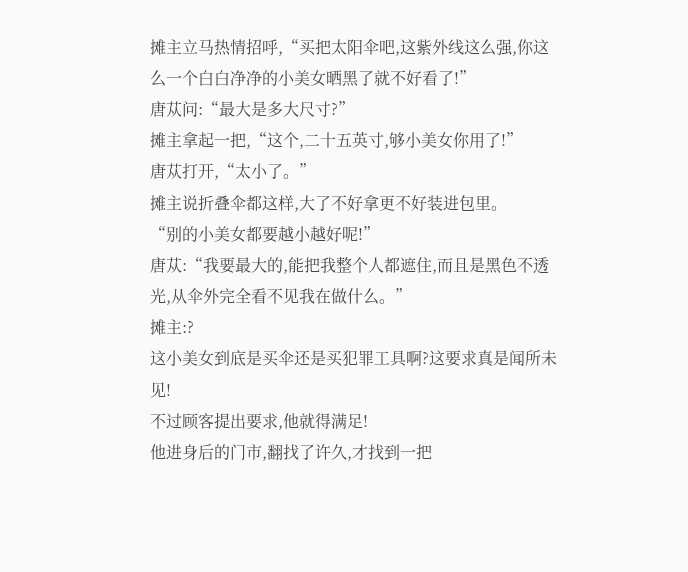摊主立马热情招呼,“买把太阳伞吧,这紫外线这么强,你这么一个白白净净的小美女晒黑了就不好看了!”
唐苁问:“最大是多大尺寸?”
摊主拿起一把,“这个,二十五英寸,够小美女你用了!”
唐苁打开,“太小了。”
摊主说折叠伞都这样,大了不好拿更不好装进包里。
“别的小美女都要越小越好呢!”
唐苁:“我要最大的,能把我整个人都遮住,而且是黑色不透光,从伞外完全看不见我在做什么。”
摊主:?
这小美女到底是买伞还是买犯罪工具啊?这要求真是闻所未见!
不过顾客提出要求,他就得满足!
他进身后的门市,翻找了许久,才找到一把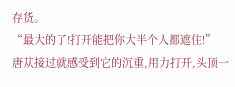存货。
“最大的了!打开能把你大半个人都遮住!”
唐苁接过就感受到它的沉重,用力打开,头顶一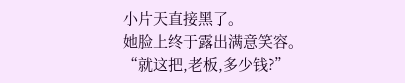小片天直接黑了。
她脸上终于露出满意笑容。
“就这把,老板,多少钱?”